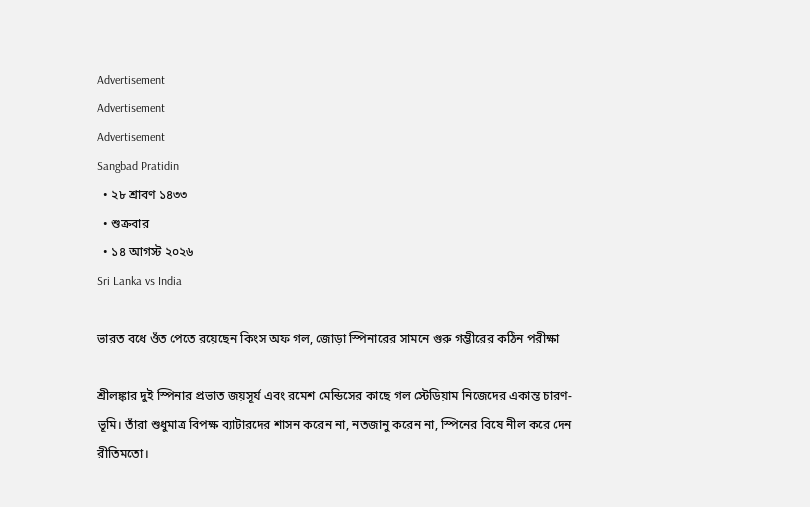Advertisement
Advertisement
Advertisement
Sangbad Pratidin
  • ২৮ শ্রাবণ ১৪৩৩
  • শুক্রবার
  • ১৪ আগস্ট ২০২৬
Sri Lanka vs India

ভারত বধে ওঁত পেতে রয়েছেন কিংস অফ গল, জোড়া স্পিনারের সামনে গুরু গম্ভীরের কঠিন পরীক্ষা

শ্রীলঙ্কার দুই স্পিনার প্রভাত জয়সূর্য এবং রমেশ মেন্ডিসের কাছে গল স্টেডিয়াম নিজেদের একান্ত চারণ-ভূমি। তাঁরা শুধুমাত্র বিপক্ষ ব্যাটারদের শাসন করেন না, নতজানু করেন না, স্পিনের বিষে নীল করে দেন রীতিমতো।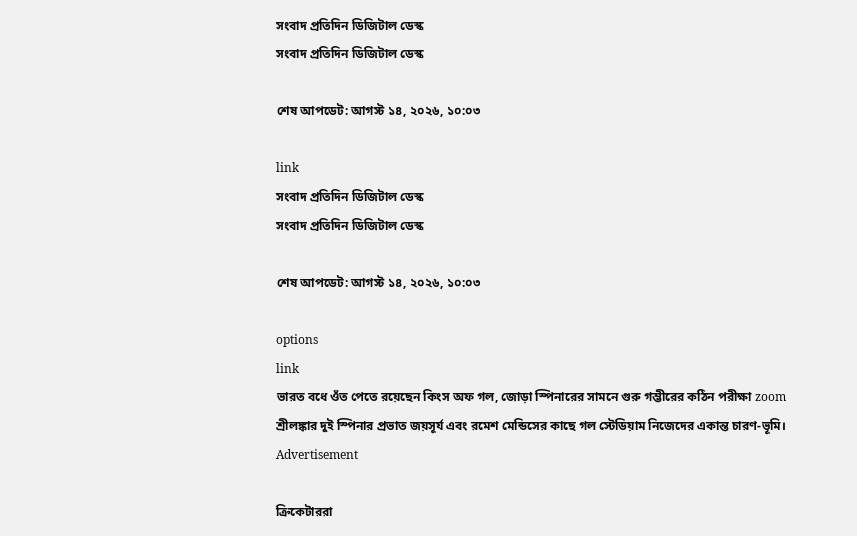সংবাদ প্রতিদিন ডিজিটাল ডেস্ক
সংবাদ প্রতিদিন ডিজিটাল ডেস্ক

শেষ আপডেট: আগস্ট ১৪, ২০২৬, ১০:০৩

link
সংবাদ প্রতিদিন ডিজিটাল ডেস্ক
সংবাদ প্রতিদিন ডিজিটাল ডেস্ক

শেষ আপডেট: আগস্ট ১৪, ২০২৬, ১০:০৩

options
link
ভারত বধে ওঁত পেতে রয়েছেন কিংস অফ গল, জোড়া স্পিনারের সামনে গুরু গম্ভীরের কঠিন পরীক্ষা zoom
শ্রীলঙ্কার দুই স্পিনার প্রভাত জয়সূর্য এবং রমেশ মেন্ডিসের কাছে গল স্টেডিয়াম নিজেদের একান্ত চারণ-ভূমি।
Advertisement

ক্রিকেটাররা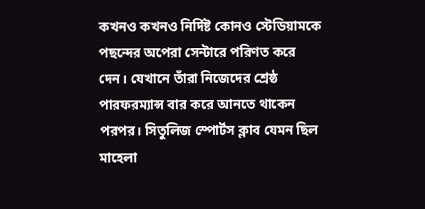কখনও কখনও নির্দিষ্ট কোনও স্টেডিয়ামকে পছন্দের অপেরা সেন্টারে পরিণত করে দেন। যেখানে তাঁরা নিজেদের শ্রেষ্ঠ পারফরম্যান্স বার করে আনতে থাকেন পরপর। সিতুলিজ স্পোর্টস ক্লাব যেমন ছিল মাহেলা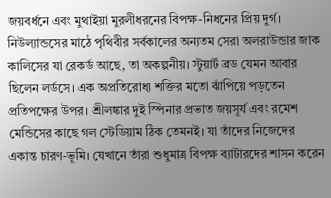জয়বর্ধনে এবং মুথাইয়া মুরলীধরনের বিপক্ষ-নিধনের প্রিয় দুর্গ। নিউল্যান্ডসের মাঠে পৃথিবীর সর্বকালের অন্যতম সেরা অলরাউন্ডার জাক কালিসের যা রেকর্ড আছে, তা অকল্পনীয়। স্টুয়ার্ট ব্রড যেমন আবার ছিলেন লর্ডসে। এক অপ্রতিরোধ্য শক্তির মতো ঝাঁপিয়ে পড়তেন প্রতিপক্ষের উপর। শ্রীলঙ্কার দুই স্পিনার প্রভাত জয়সূর্য এবং রমেশ মেন্ডিসের কাছে গল স্টেডিয়াম ঠিক তেমনই। যা তাঁদের নিজেদের একান্ত চারণ-ভূমি। যেখানে তাঁরা শুধুমাত্র বিপক্ষ ব্যাটারদের শাসন করেন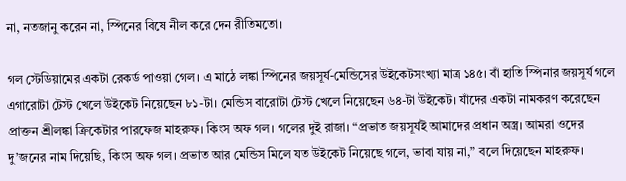না, নতজানু করেন না, স্পিনের বিষে নীল করে দেন রীতিমতো।

গল স্টেডিয়ামের একটা রেকর্ড পাওয়া গেল। এ মাঠে লঙ্কা স্পিনের জয়সূর্য-মেন্ডিসের উইকেটসংখ্যা মাত্র ১৪৫। বাঁ হাতি স্পিনার জয়সূর্য গলে এগারোটা টেস্ট খেলে উইকেট নিয়েছেন ৮১-টা। মেন্ডিস বারোটা টেস্ট খেলে নিয়েছেন ৬৪-টা উইকেট। যাঁদের একটা নামকরণ করেছেন প্রাক্তন শ্রীলঙ্কা ক্রিকেটার পারফেজ মাহরুফ। কিংস অফ গল। গলের দুই রাজা। “প্রভাত জয়সূর্যই আমাদের প্রধান অস্ত্র। আমরা ওদের দু’জনের নাম দিয়েছি, কিংস অফ গল। প্রভাত আর মেন্ডিস মিলে যত উইকেট নিয়েছে গলে, ভাবা যায় না,” বলে দিয়েছেন মাহরুফ।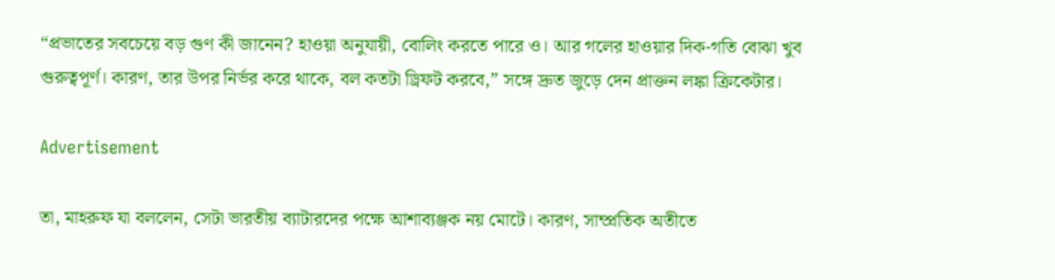“প্রভাতের সবচেয়ে বড় গুণ কী জানেন? হাওয়া অনুযায়ী, বোলিং করতে পারে ও। আর গলের হাওয়ার দিক-গতি বোঝা খুব গুরুত্বপূর্ণ। কারণ, তার উপর নির্ভর করে থাকে, বল কতটা ড্রিফট করবে,” সঙ্গে দ্রুত জুড়ে দেন প্রাক্তন লঙ্কা ক্রিকেটার।

Advertisement

তা, মাহরুফ যা বললেন, সেটা ভারতীয় ব্যাটারদের পক্ষে আশাব্যঞ্জক নয় মোটে। কারণ, সাম্প্রতিক অতীতে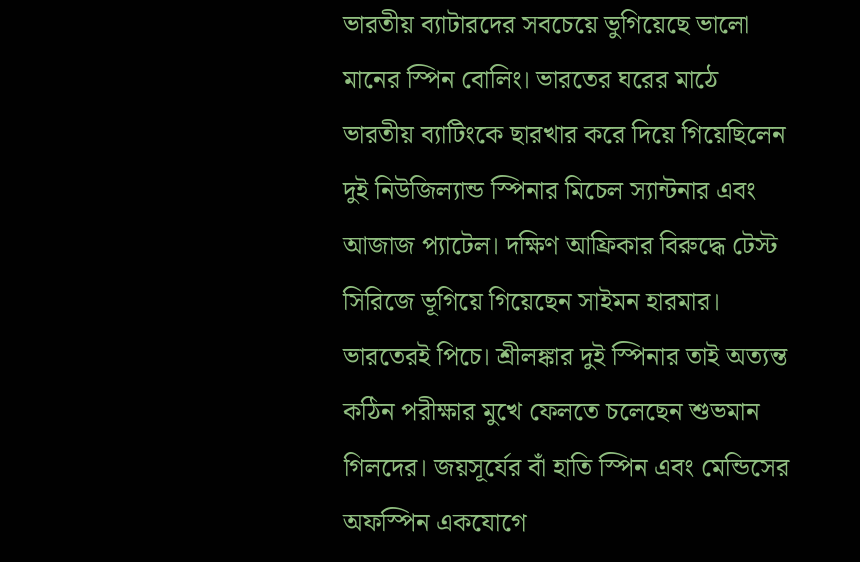ভারতীয় ব্যাটারদের সবচেয়ে ভুগিয়েছে ভালো মানের স্পিন বোলিং। ভারতের ঘরের মাঠে ভারতীয় ব্যাটিংকে ছারখার করে দিয়ে গিয়েছিলেন দুই নিউজিল্যান্ড স্পিনার মিচেল স্যান্টনার এবং আজাজ প্যাটেল। দক্ষিণ আফ্রিকার বিরুদ্ধে টেস্ট সিরিজে ভূগিয়ে গিয়েছেন সাইমন হারমার। ভারতেরই পিচে। শ্রীলঙ্কার দুই স্পিনার তাই অত্যন্ত কঠিন পরীক্ষার মুখে ফেলতে চলেছেন শুভমান গিলদের। জয়সূর্যের বাঁ হাতি স্পিন এবং মেন্ডিসের অফস্পিন একযোগে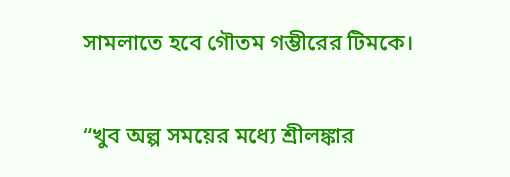সামলাতে হবে গৌতম গম্ভীরের টিমকে।

“খুব অল্প সময়ের মধ্যে শ্রীলঙ্কার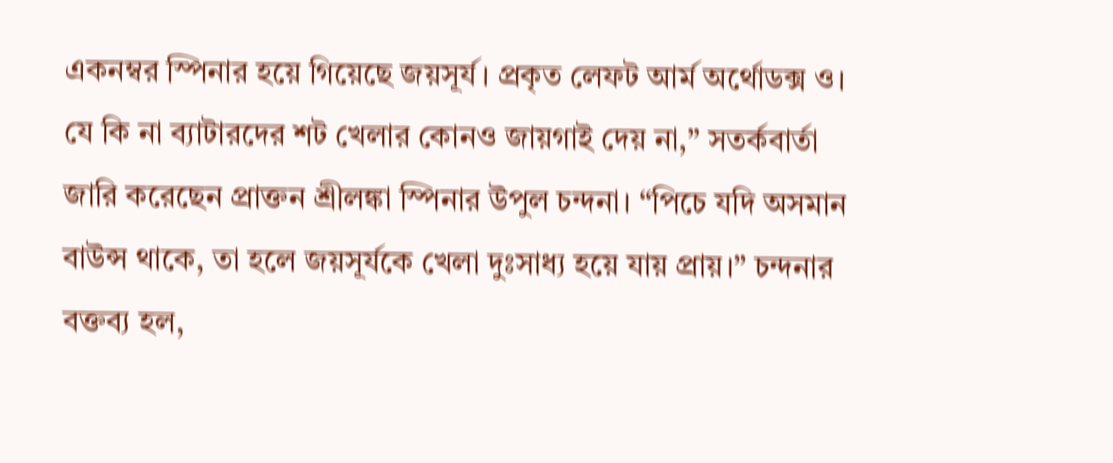একনম্বর স্পিনার হয়ে গিয়েছে জয়সূর্য। প্রকৃত লেফট আর্ম অর্থোডক্স ও। যে কি না ব্যাটারদের শট খেলার কোনও জায়গাই দেয় না,” সতর্কবার্তা জারি করেছেন প্রাক্তন শ্রীলঙ্কা স্পিনার উপুল চন্দনা। “পিচে যদি অসমান বাউন্স থাকে, তা হলে জয়সূর্যকে খেলা দুঃসাধ্য হয়ে যায় প্রায়।” চন্দনার বক্তব্য হল,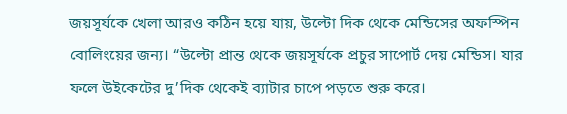জয়সূর্যকে খেলা আরও কঠিন হয়ে যায়, উল্টো দিক থেকে মেন্ডিসের অফস্পিন বোলিংয়ের জন্য। “উল্টো প্রান্ত থেকে জয়সূর্যকে প্রচুর সাপোর্ট দেয় মেন্ডিস। যার ফলে উইকেটের দু’দিক থেকেই ব্যাটার চাপে পড়তে শুরু করে।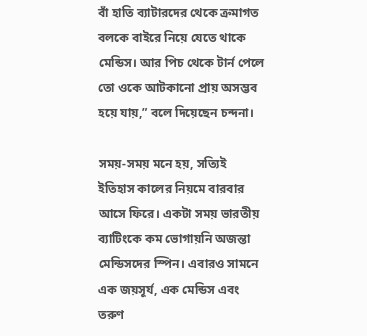বাঁ হাতি ব্যাটারদের থেকে ক্রমাগত বলকে বাইরে নিয়ে যেতে থাকে মেন্ডিস। আর পিচ থেকে টার্ন পেলে তো ওকে আটকানো প্রায় অসম্ভব হয়ে যায়,” বলে দিয়েছেন চন্দনা।

সময়-সময় মনে হয়, সত্যিই ইতিহাস কালের নিয়মে বারবার আসে ফিরে। একটা সময় ভারতীয় ব্যাটিংকে কম ভোগায়নি অজন্তা মেন্ডিসদের স্পিন। এবারও সামনে এক জয়সূর্য, এক মেন্ডিস এবং তরুণ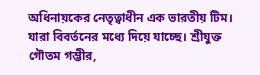অধিনায়কের নেতৃত্বাধীন এক ভারতীয় টিম। যারা বিবর্তনের মধ্যে দিয়ে যাচ্ছে। শ্রীযুক্ত গৌতম গম্ভীর,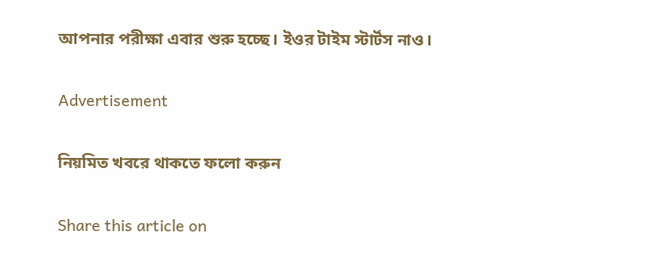আপনার পরীক্ষা এবার শুরু হচ্ছে। ইওর টাইম স্টার্টস নাও।

Advertisement

নিয়মিত খবরে থাকতে ফলো করুন

Share this article on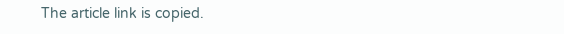The article link is copied.